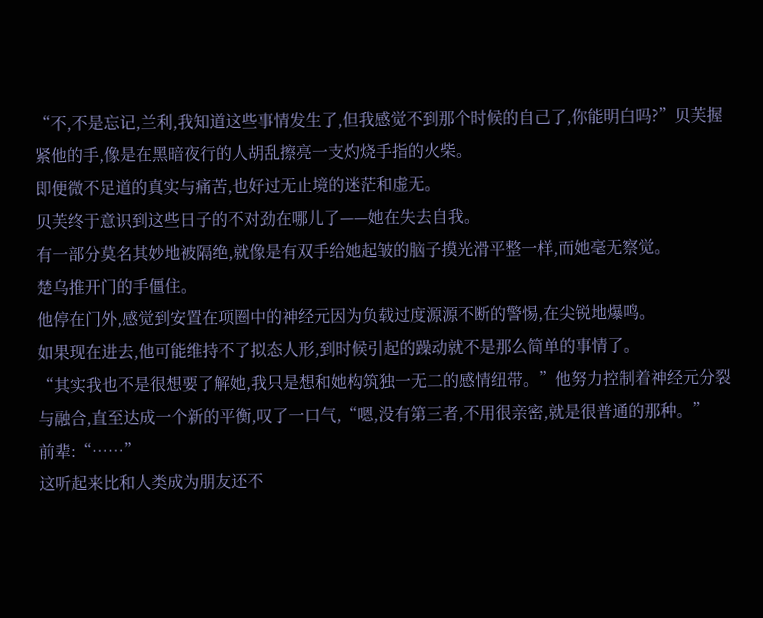“不,不是忘记,兰利,我知道这些事情发生了,但我感觉不到那个时候的自己了,你能明白吗?”贝芙握紧他的手,像是在黑暗夜行的人胡乱擦亮一支灼烧手指的火柴。
即便微不足道的真实与痛苦,也好过无止境的迷茫和虚无。
贝芙终于意识到这些日子的不对劲在哪儿了——她在失去自我。
有一部分莫名其妙地被隔绝,就像是有双手给她起皱的脑子摸光滑平整一样,而她毫无察觉。
楚乌推开门的手僵住。
他停在门外,感觉到安置在项圈中的神经元因为负载过度源源不断的警惕,在尖锐地爆鸣。
如果现在进去,他可能维持不了拟态人形,到时候引起的躁动就不是那么简单的事情了。
“其实我也不是很想要了解她,我只是想和她构筑独一无二的感情纽带。”他努力控制着神经元分裂与融合,直至达成一个新的平衡,叹了一口气,“嗯,没有第三者,不用很亲密,就是很普通的那种。”
前辈:“……”
这听起来比和人类成为朋友还不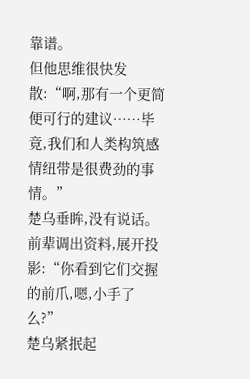靠谱。
但他思维很快发散:“啊,那有一个更简便可行的建议……毕竟,我们和人类构筑感情纽带是很费劲的事情。”
楚乌垂眸,没有说话。
前辈调出资料,展开投影:“你看到它们交握的前爪,嗯,小手了么?”
楚乌紧抿起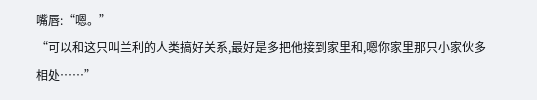嘴唇:“嗯。”
“可以和这只叫兰利的人类搞好关系,最好是多把他接到家里和,嗯你家里那只小家伙多相处……”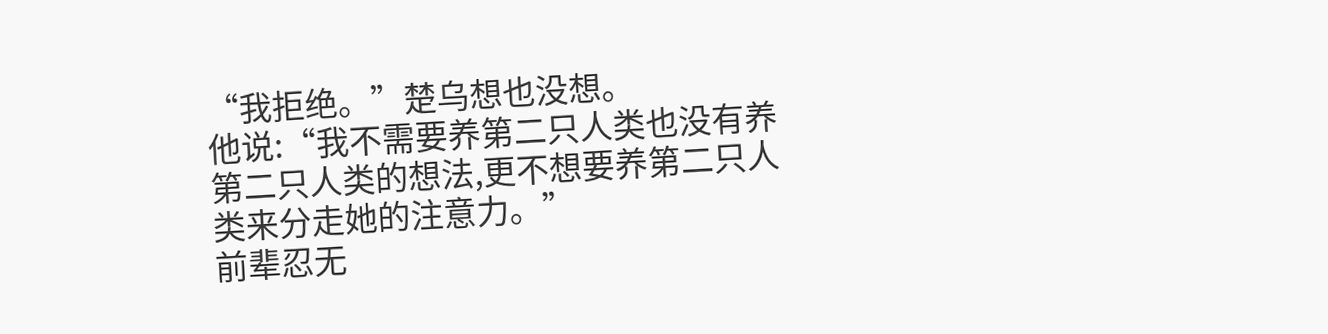“我拒绝。”楚乌想也没想。
他说:“我不需要养第二只人类也没有养第二只人类的想法,更不想要养第二只人类来分走她的注意力。”
前辈忍无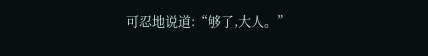可忍地说道:“够了,大人。”